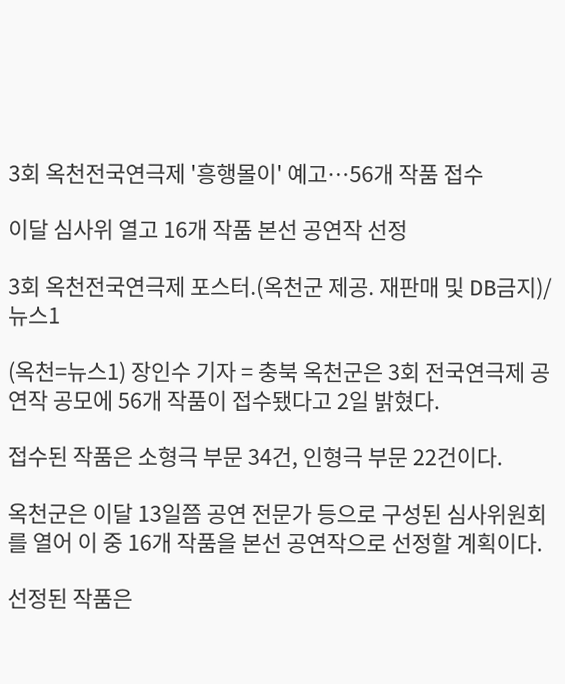3회 옥천전국연극제 '흥행몰이' 예고…56개 작품 접수

이달 심사위 열고 16개 작품 본선 공연작 선정

3회 옥천전국연극제 포스터.(옥천군 제공. 재판매 및 DB금지)/뉴스1

(옥천=뉴스1) 장인수 기자 = 충북 옥천군은 3회 전국연극제 공연작 공모에 56개 작품이 접수됐다고 2일 밝혔다.

접수된 작품은 소형극 부문 34건, 인형극 부문 22건이다.

옥천군은 이달 13일쯤 공연 전문가 등으로 구성된 심사위원회를 열어 이 중 16개 작품을 본선 공연작으로 선정할 계획이다.

선정된 작품은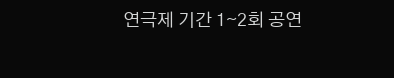연극제 기간 1∼2회 공연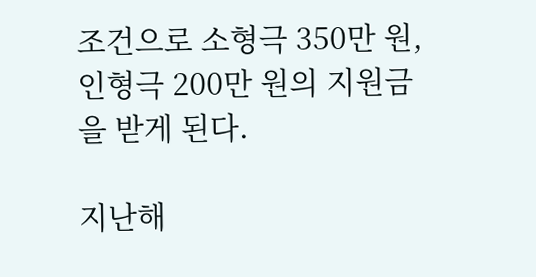조건으로 소형극 350만 원, 인형극 200만 원의 지원금을 받게 된다.

지난해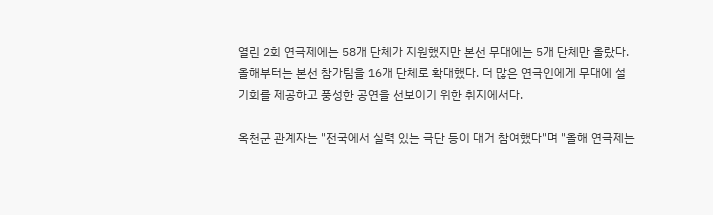열린 2회 연극제에는 58개 단체가 지원했지만 본선 무대에는 5개 단체만 올랐다. 올해부터는 본선 참가팀을 16개 단체로 확대했다. 더 많은 연극인에게 무대에 설 기회를 제공하고 풍성한 공연을 선보이기 위한 취지에서다.

옥천군 관계자는 "전국에서 실력 있는 극단 등이 대거 참여했다"며 "올해 연극제는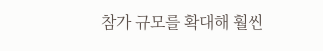참가 규모를 확대해 훨씬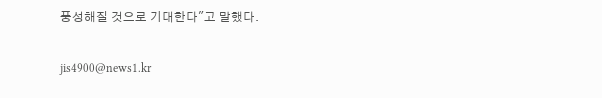풍성해질 것으로 기대한다"고 말했다.

jis4900@news1.kr